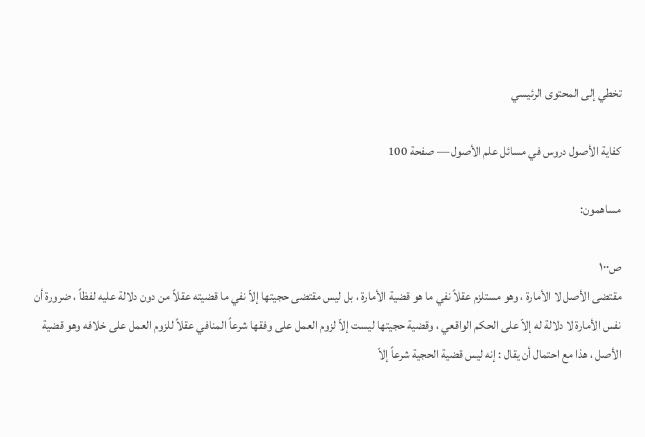تخطي إلى المحتوى الرئيسي

كفاية الأصول دروس في مسائل علم الأصول — صفحة 100

مساهمون:

ص١٠٠
مقتضى الأصل لا الأمارة ، وهو مستلزم عقلاً نفي ما هو قضية الأمارة ، بل ليس مقتضى حجيتها إلاّ نفي ما قضيته عقلاً من دون دلالة عليه لفظاً ، ضرورة أن نفس الأمارة لا دلالة له إلاّ على الحكم الواقعي ، وقضية حجيتها ليست إلاّ لزوم العمل على وفقها شرعاً المنافي عقلاً للزوم العمل على خلافه وهو قضية الأصل ، هذا مع احتمال أن يقال : إنه ليس قضية الحجية شرعاً إلاّ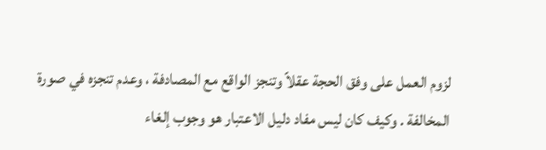لزوم العمل على وفق الحجة عقلاً وتنجز الواقع مع المصادفة ، وعدم تنجزه في صورة المخالفة . وكيف كان ليس مفاد دليل الاعتبار هو وجوب إلغاء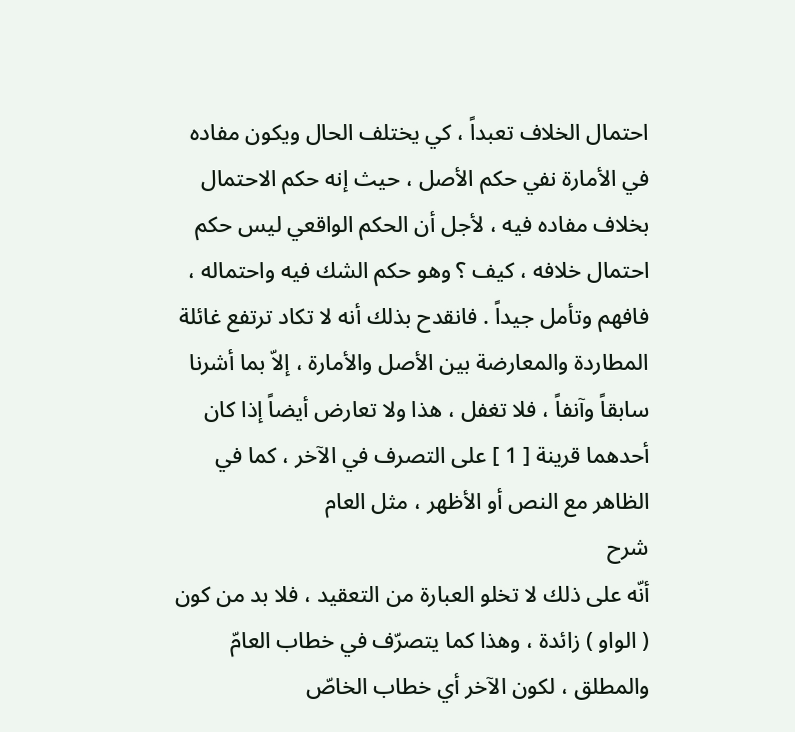احتمال الخلاف تعبداً ، كي يختلف الحال ويكون مفاده في الأمارة نفي حكم الأصل ، حيث إنه حكم الاحتمال بخلاف مفاده فيه ، لأجل أن الحكم الواقعي ليس حكم احتمال خلافه ، كيف ؟ وهو حكم الشك فيه واحتماله ، فافهم وتأمل جيداً . فانقدح بذلك أنه لا تكاد ترتفع غائلة المطاردة والمعارضة بين الأصل والأمارة ، إلاّ بما أشرنا سابقاً وآنفاً ، فلا تغفل ، هذا ولا تعارض أيضاً إذا كان أحدهما قرينة [ 1 ] على التصرف في الآخر ، كما في الظاهر مع النص أو الأظهر ، مثل العام
شرح
أنّه على ذلك لا تخلو العبارة من التعقيد ، فلا بد من كون ( الواو ) زائدة ، وهذا كما يتصرّف في خطاب العامّ والمطلق ، لكون الآخر أي خطاب الخاصّ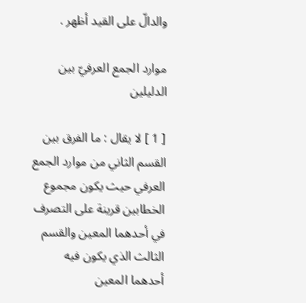والدالّ على القيد أظهر .

موارد الجمع العرفيّ بين الدليلين

[ 1 ] لا يقال : ما الفرق بين القسم الثاني من موارد الجمع العرفي حيث يكون مجموع الخطابين قرينة على التصرف في أحدهما المعين والقسم الثالث الذي يكون فيه أحدهما المعين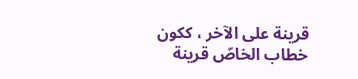قرينة على الآخر ، ككون خطاب الخاصّ قرينة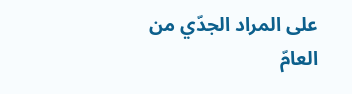على المراد الجدّي من العامّ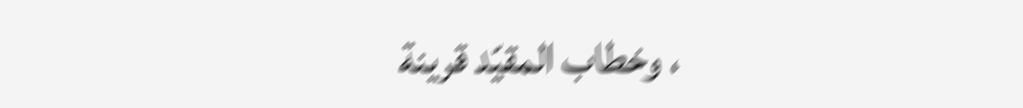، وخطاب المقيّد قرينة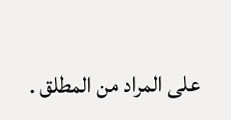على المراد من المطلق .